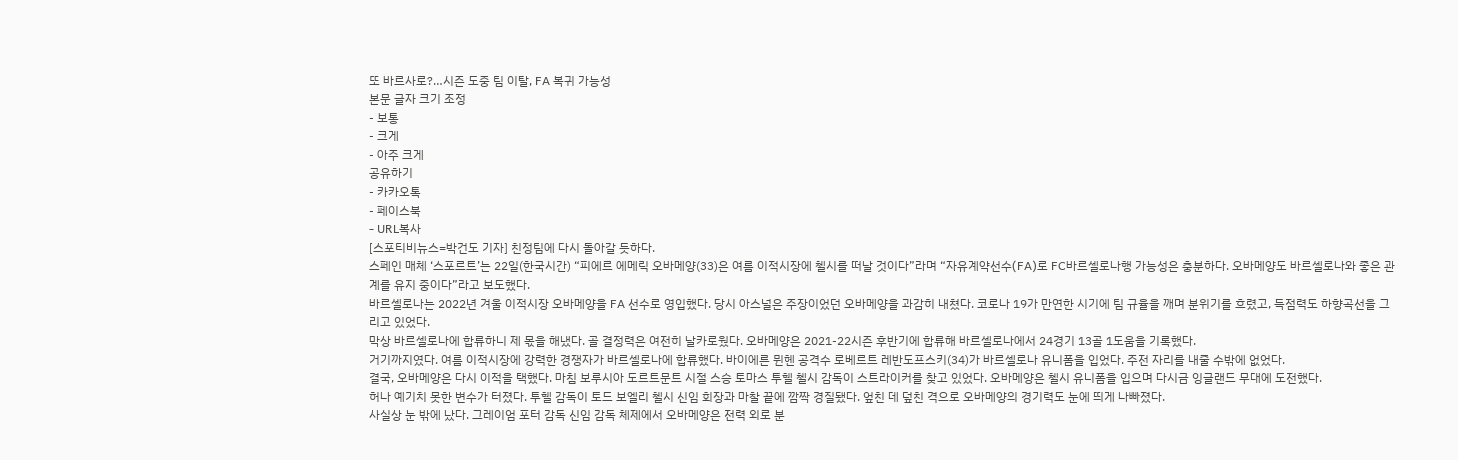또 바르사로?…시즌 도중 팀 이탈, FA 복귀 가능성
본문 글자 크기 조정
- 보통
- 크게
- 아주 크게
공유하기
- 카카오톡
- 페이스북
- URL복사
[스포티비뉴스=박건도 기자] 친정팀에 다시 돌아갈 듯하다.
스페인 매체 ‘스포르트’는 22일(한국시간) “피에르 에메릭 오바메양(33)은 여름 이적시장에 첼시를 떠날 것이다”라며 “자유계약선수(FA)로 FC바르셀로나행 가능성은 충분하다. 오바메양도 바르셀로나와 좋은 관계를 유지 중이다”라고 보도했다.
바르셀로나는 2022년 겨울 이적시장 오바메양을 FA 선수로 영입했다. 당시 아스널은 주장이었던 오바메양을 과감히 내쳤다. 코로나 19가 만연한 시기에 팀 규율을 깨며 분위기를 흐렸고, 득점력도 하향곡선을 그리고 있었다.
막상 바르셀로나에 합류하니 제 몫을 해냈다. 골 결정력은 여전히 날카로웠다. 오바메양은 2021-22시즌 후반기에 합류해 바르셀로나에서 24경기 13골 1도움을 기록했다.
거기까지였다. 여름 이적시장에 강력한 경쟁자가 바르셀로나에 합류했다. 바이에른 뮌헨 공격수 로베르트 레반도프스키(34)가 바르셀로나 유니폼을 입었다. 주전 자리를 내줄 수밖에 없었다.
결국, 오바메양은 다시 이적을 택했다. 마침 보루시아 도르트문트 시절 스승 토마스 투헬 첼시 감독이 스트라이커를 찾고 있었다. 오바메양은 첼시 유니폼을 입으며 다시금 잉글랜드 무대에 도전했다.
허나 예기치 못한 변수가 터졌다. 투헬 감독이 토드 보엘리 첼시 신임 회장과 마찰 끝에 깜짝 경질됐다. 엎친 데 덮친 격으로 오바메양의 경기력도 눈에 띄게 나빠졌다.
사실상 눈 밖에 났다. 그레이엄 포터 감독 신임 감독 체제에서 오바메양은 전력 외로 분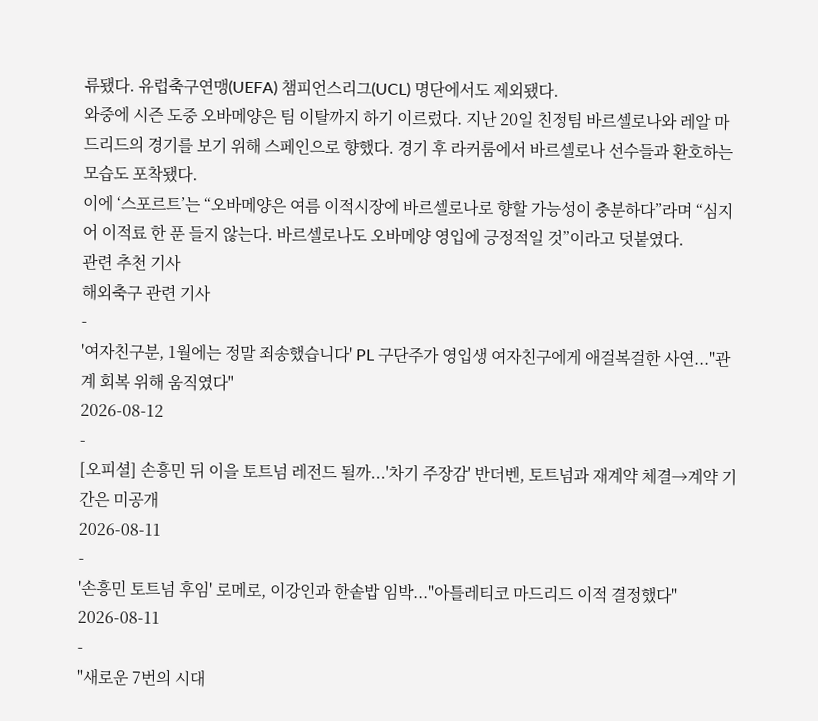류됐다. 유럽축구연맹(UEFA) 챔피언스리그(UCL) 명단에서도 제외됐다.
와중에 시즌 도중 오바메양은 팀 이탈까지 하기 이르렀다. 지난 20일 친정팀 바르셀로나와 레알 마드리드의 경기를 보기 위해 스페인으로 향했다. 경기 후 라커룸에서 바르셀로나 선수들과 환호하는 모습도 포착됐다.
이에 ‘스포르트’는 “오바메양은 여름 이적시장에 바르셀로나로 향할 가능성이 충분하다”라며 “심지어 이적료 한 푼 들지 않는다. 바르셀로나도 오바메양 영입에 긍정적일 것”이라고 덧붙였다.
관련 추천 기사
해외축구 관련 기사
-
'여자친구분, 1월에는 정말 죄송했습니다' PL 구단주가 영입생 여자친구에게 애걸복걸한 사연..."관계 회복 위해 움직였다"
2026-08-12
-
[오피셜] 손흥민 뒤 이을 토트넘 레전드 될까...'차기 주장감' 반더벤, 토트넘과 재계약 체결→계약 기간은 미공개
2026-08-11
-
'손흥민 토트넘 후임' 로메로, 이강인과 한솥밥 임박..."아틀레티코 마드리드 이적 결정했다"
2026-08-11
-
"새로운 7번의 시대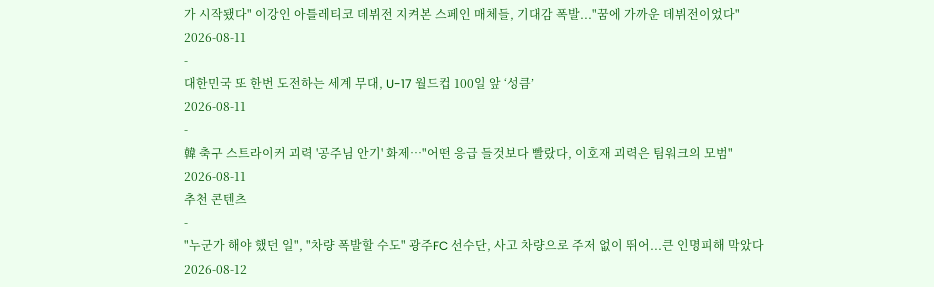가 시작됐다" 이강인 아틀레티코 데뷔전 지켜본 스페인 매체들, 기대감 폭발..."꿈에 가까운 데뷔전이었다"
2026-08-11
-
대한민국 또 한번 도전하는 세계 무대, U-17 월드컵 100일 앞 ‘성큼’
2026-08-11
-
韓 축구 스트라이커 괴력 '공주님 안기' 화제…"어떤 응급 들것보다 빨랐다, 이호재 괴력은 팀워크의 모범"
2026-08-11
추천 콘텐츠
-
"누군가 해야 했던 일", "차량 폭발할 수도" 광주FC 선수단, 사고 차량으로 주저 없이 뛰어...큰 인명피해 막았다
2026-08-12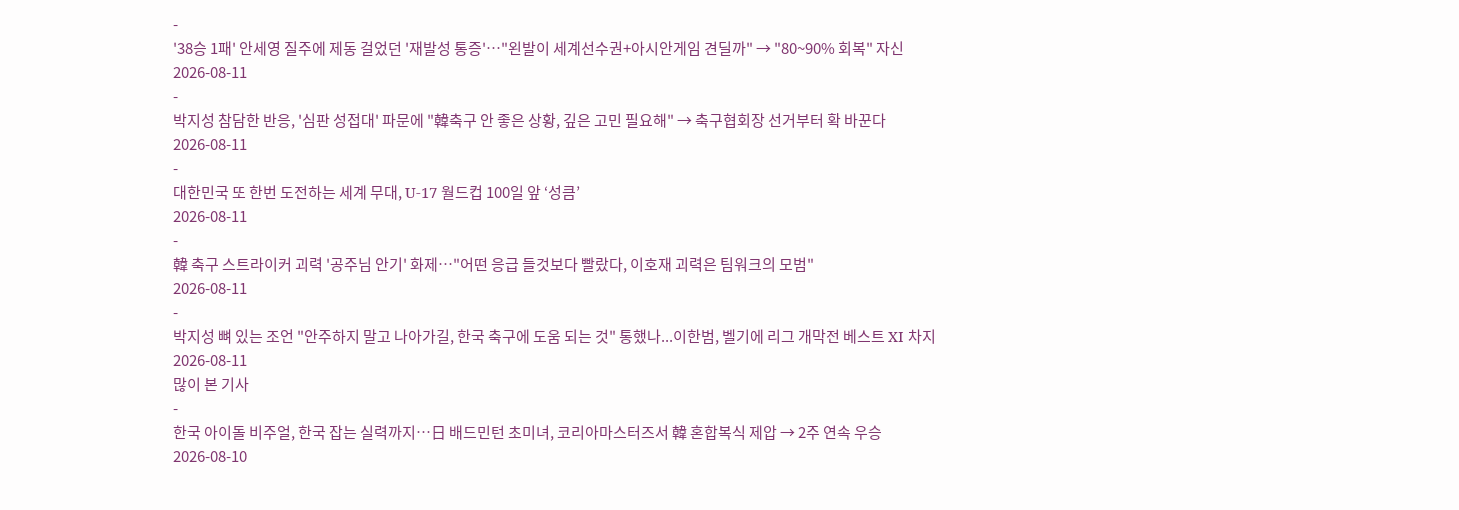-
'38승 1패' 안세영 질주에 제동 걸었던 '재발성 통증'…"왼발이 세계선수권+아시안게임 견딜까" → "80~90% 회복" 자신
2026-08-11
-
박지성 참담한 반응, '심판 성접대' 파문에 "韓축구 안 좋은 상황, 깊은 고민 필요해" → 축구협회장 선거부터 확 바꾼다
2026-08-11
-
대한민국 또 한번 도전하는 세계 무대, U-17 월드컵 100일 앞 ‘성큼’
2026-08-11
-
韓 축구 스트라이커 괴력 '공주님 안기' 화제…"어떤 응급 들것보다 빨랐다, 이호재 괴력은 팀워크의 모범"
2026-08-11
-
박지성 뼈 있는 조언 "안주하지 말고 나아가길, 한국 축구에 도움 되는 것" 통했나...이한범, 벨기에 리그 개막전 베스트 XI 차지
2026-08-11
많이 본 기사
-
한국 아이돌 비주얼, 한국 잡는 실력까지…日 배드민턴 초미녀, 코리아마스터즈서 韓 혼합복식 제압 → 2주 연속 우승
2026-08-10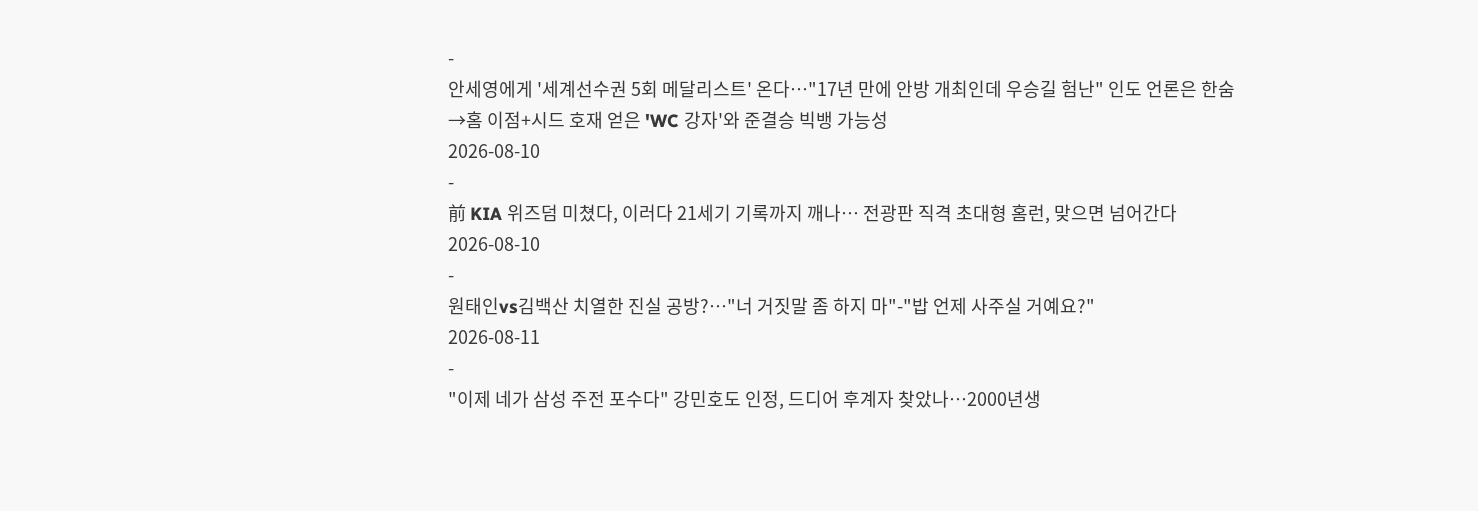-
안세영에게 '세계선수권 5회 메달리스트' 온다…"17년 만에 안방 개최인데 우승길 험난" 인도 언론은 한숨→홈 이점+시드 호재 얻은 'WC 강자'와 준결승 빅뱅 가능성
2026-08-10
-
前 KIA 위즈덤 미쳤다, 이러다 21세기 기록까지 깨나… 전광판 직격 초대형 홈런, 맞으면 넘어간다
2026-08-10
-
원태인vs김백산 치열한 진실 공방?…"너 거짓말 좀 하지 마"-"밥 언제 사주실 거예요?"
2026-08-11
-
"이제 네가 삼성 주전 포수다" 강민호도 인정, 드디어 후계자 찾았나…2000년생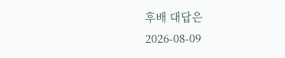후배 대답은
2026-08-09